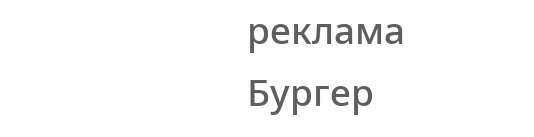реклама
Бургер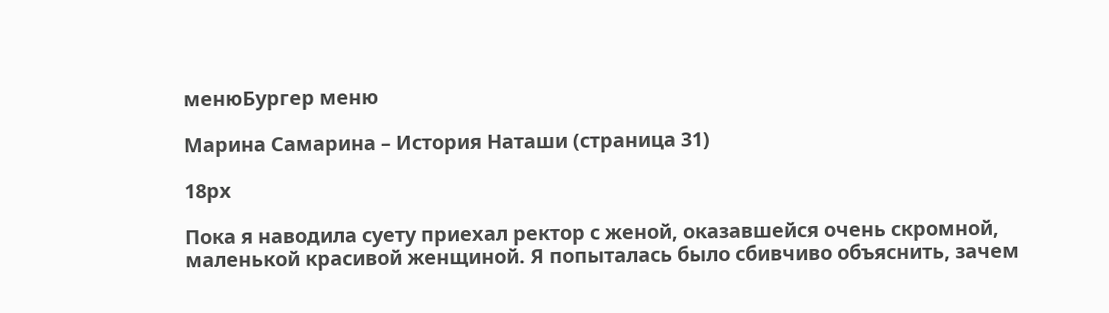менюБургер меню

Марина Самарина – История Наташи (страница 31)

18px

Пока я наводила суету приехал ректор с женой, оказавшейся очень скромной, маленькой красивой женщиной. Я попыталась было сбивчиво объяснить, зачем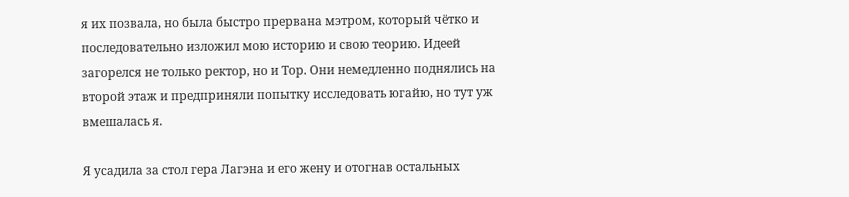я их позвала, но была быстро прервана мэтром, который чётко и последовательно изложил мою историю и свою теорию. Идеей загорелся не только ректор, но и Тор. Они немедленно поднялись на второй этаж и предприняли попытку исследовать югайю, но тут уж вмешалась я.

Я усадила за стол гера Лагэна и его жену и отогнав остальных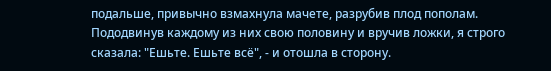подальше, привычно взмахнула мачете, разрубив плод пополам. Пододвинув каждому из них свою половину и вручив ложки, я строго сказала: "Ешьте. Ешьте всё", - и отошла в сторону.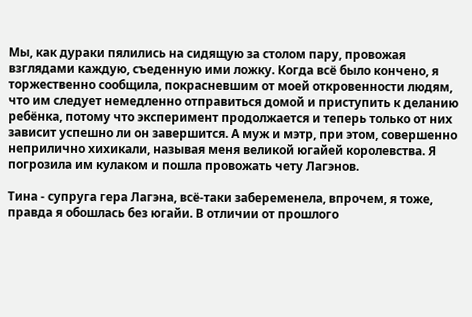Мы, как дураки пялились на сидящую за столом пару, провожая взглядами каждую, съеденную ими ложку. Когда всё было кончено, я торжественно сообщила, покрасневшим от моей откровенности людям, что им следует немедленно отправиться домой и приступить к деланию ребёнка, потому что эксперимент продолжается и теперь только от них зависит успешно ли он завершится. А муж и мэтр, при этом, совершенно неприлично хихикали, называя меня великой югайей королевства. Я погрозила им кулаком и пошла провожать чету Лагэнов.

Тина - супруга гера Лагэна, всё-таки забеременела, впрочем, я тоже, правда я обошлась без югайи. В отличии от прошлого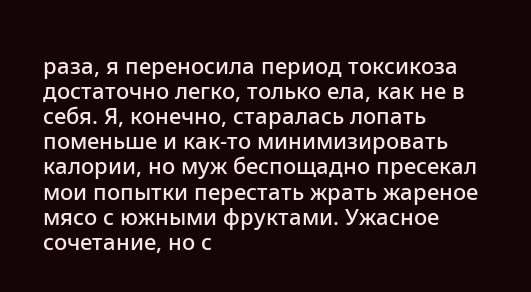раза, я переносила период токсикоза достаточно легко, только ела, как не в себя. Я, конечно, старалась лопать поменьше и как-то минимизировать калории, но муж беспощадно пресекал мои попытки перестать жрать жареное мясо с южными фруктами. Ужасное сочетание, но с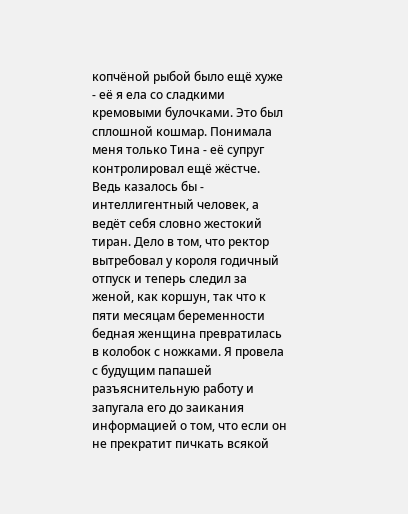копчёной рыбой было ещё хуже - её я ела со сладкими кремовыми булочками. Это был сплошной кошмар. Понимала меня только Тина - её супруг контролировал ещё жёстче. Ведь казалось бы - интеллигентный человек, а ведёт себя словно жестокий тиран. Дело в том, что ректор вытребовал у короля годичный отпуск и теперь следил за женой, как коршун, так что к пяти месяцам беременности бедная женщина превратилась в колобок с ножками. Я провела с будущим папашей разъяснительную работу и запугала его до заикания информацией о том, что если он не прекратит пичкать всякой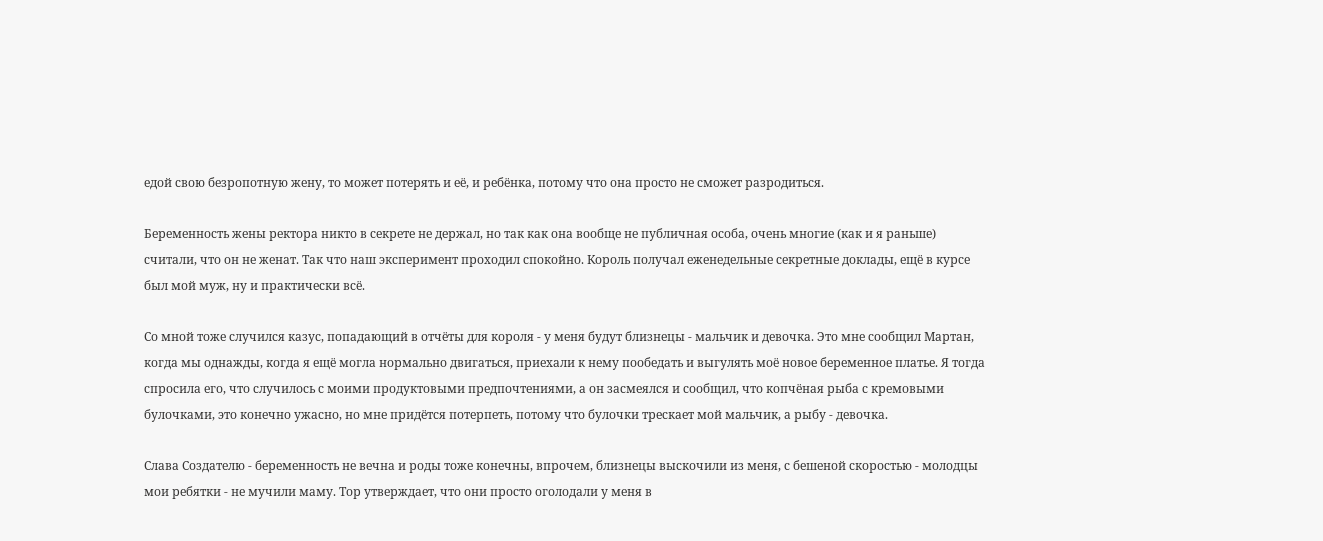едой свою безропотную жену, то может потерять и её, и ребёнка, потому что она просто не сможет разродиться.

Беременность жены ректора никто в секрете не держал, но так как она вообще не публичная особа, очень многие (как и я раньше) считали, что он не женат. Так что наш эксперимент проходил спокойно. Король получал еженедельные секретные доклады, ещё в курсе был мой муж, ну и практически всё.

Со мной тоже случился казус, попадающий в отчёты для короля - у меня будут близнецы - мальчик и девочка. Это мне сообщил Мартан, когда мы однажды, когда я ещё могла нормально двигаться, приехали к нему пообедать и выгулять моё новое беременное платье. Я тогда спросила его, что случилось с моими продуктовыми предпочтениями, а он засмеялся и сообщил, что копчёная рыба с кремовыми булочками, это конечно ужасно, но мне придётся потерпеть, потому что булочки трескает мой мальчик, а рыбу - девочка.

Слава Создателю - беременность не вечна и роды тоже конечны, впрочем, близнецы выскочили из меня, с бешеной скоростью - молодцы мои ребятки - не мучили маму. Тор утверждает, что они просто оголодали у меня в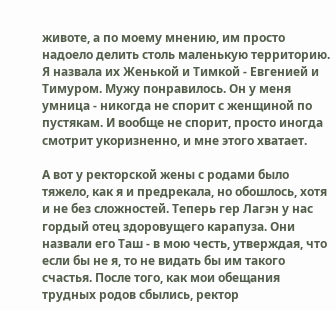животе, а по моему мнению, им просто надоело делить столь маленькую территорию. Я назвала их Женькой и Тимкой - Евгенией и Тимуром. Мужу понравилось. Он у меня умница - никогда не спорит с женщиной по пустякам. И вообще не спорит, просто иногда смотрит укоризненно, и мне этого хватает.

А вот у ректорской жены с родами было тяжело, как я и предрекала, но обошлось, хотя и не без сложностей. Теперь гер Лагэн у нас гордый отец здоровущего карапуза. Они назвали его Таш - в мою честь, утверждая, что если бы не я, то не видать бы им такого счастья. После того, как мои обещания трудных родов сбылись, ректор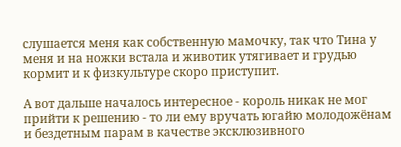слушается меня как собственную мамочку, так что Тина у меня и на ножки встала и животик утягивает и грудью кормит и к физкультуре скоро приступит.

А вот дальше началось интересное - король никак не мог прийти к решению - то ли ему вручать югайю молодожёнам и бездетным парам в качестве эксклюзивного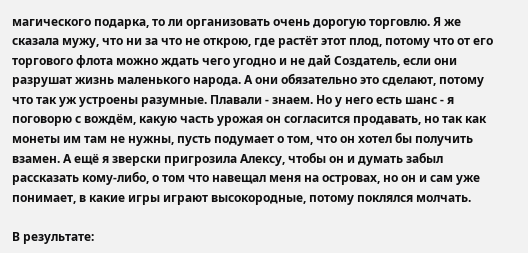магического подарка, то ли организовать очень дорогую торговлю. Я же сказала мужу, что ни за что не открою, где растёт этот плод, потому что от его торгового флота можно ждать чего угодно и не дай Создатель, если они разрушат жизнь маленького народа. А они обязательно это сделают, потому что так уж устроены разумные. Плавали - знаем. Но у него есть шанс - я поговорю с вождём, какую часть урожая он согласится продавать, но так как монеты им там не нужны, пусть подумает о том, что он хотел бы получить взамен. А ещё я зверски пригрозила Алексу, чтобы он и думать забыл рассказать кому-либо, о том что навещал меня на островах, но он и сам уже понимает, в какие игры играют высокородные, потому поклялся молчать.

В результате: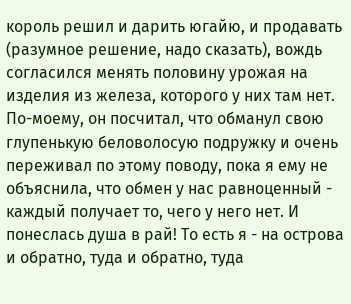король решил и дарить югайю, и продавать (разумное решение, надо сказать), вождь согласился менять половину урожая на изделия из железа, которого у них там нет. По-моему, он посчитал, что обманул свою глупенькую беловолосую подружку и очень переживал по этому поводу, пока я ему не объяснила, что обмен у нас равноценный - каждый получает то, чего у него нет. И понеслась душа в рай! То есть я - на острова и обратно, туда и обратно, туда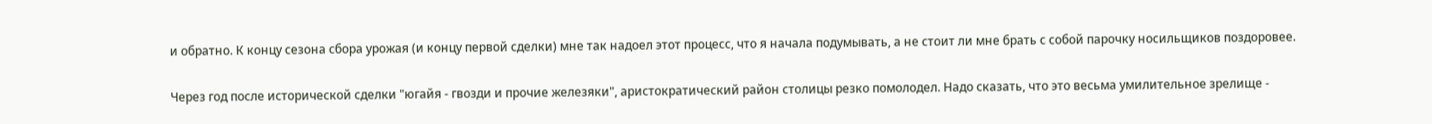и обратно. К концу сезона сбора урожая (и концу первой сделки) мне так надоел этот процесс, что я начала подумывать, а не стоит ли мне брать с собой парочку носильщиков поздоровее.

Через год после исторической сделки "югайя - гвозди и прочие железяки", аристократический район столицы резко помолодел. Надо сказать, что это весьма умилительное зрелище -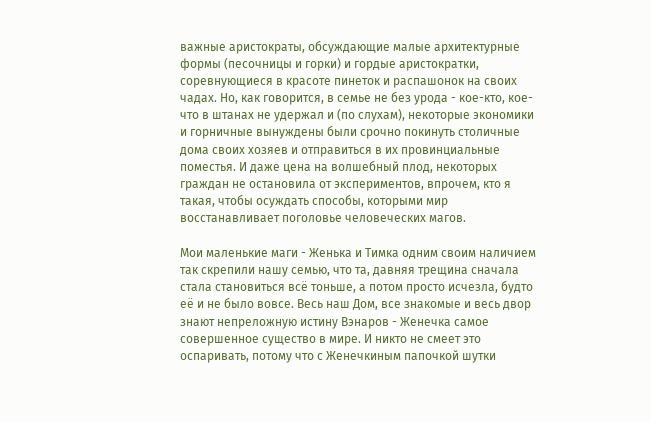важные аристократы, обсуждающие малые архитектурные формы (песочницы и горки) и гордые аристократки, соревнующиеся в красоте пинеток и распашонок на своих чадах. Но, как говорится, в семье не без урода - кое-кто, кое-что в штанах не удержал и (по слухам), некоторые экономики и горничные вынуждены были срочно покинуть столичные дома своих хозяев и отправиться в их провинциальные поместья. И даже цена на волшебный плод, некоторых граждан не остановила от экспериментов, впрочем, кто я такая, чтобы осуждать способы, которыми мир восстанавливает поголовье человеческих магов.

Мои маленькие маги - Женька и Тимка одним своим наличием так скрепили нашу семью, что та, давняя трещина сначала стала становиться всё тоньше, а потом просто исчезла, будто её и не было вовсе. Весь наш Дом, все знакомые и весь двор знают непреложную истину Вэнаров - Женечка самое совершенное существо в мире. И никто не смеет это оспаривать, потому что с Женечкиным папочкой шутки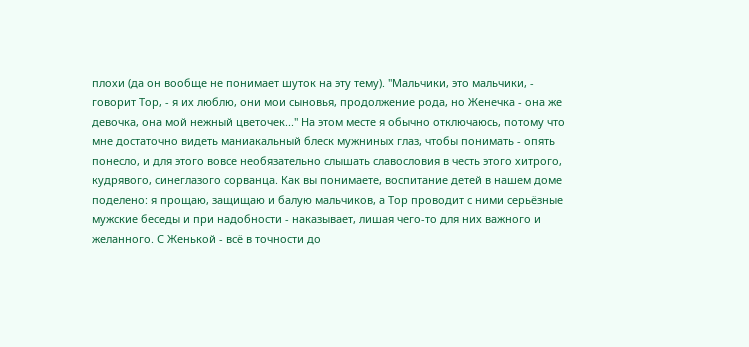плохи (да он вообще не понимает шуток на эту тему). "Мальчики, это мальчики, - говорит Тор, - я их люблю, они мои сыновья, продолжение рода, но Женечка - она же девочка, она мой нежный цветочек..." На этом месте я обычно отключаюсь, потому что мне достаточно видеть маниакальный блеск мужниных глаз, чтобы понимать - опять понесло, и для этого вовсе необязательно слышать славословия в честь этого хитрого, кудрявого, синеглазого сорванца. Как вы понимаете, воспитание детей в нашем доме поделено: я прощаю, защищаю и балую мальчиков, а Тор проводит с ними серьёзные мужские беседы и при надобности - наказывает, лишая чего-то для них важного и желанного. С Женькой - всё в точности до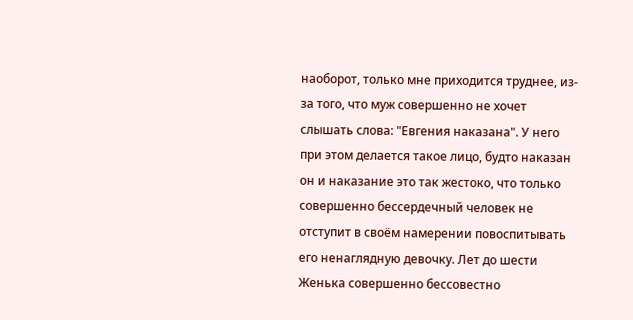наоборот, только мне приходится труднее, из-за того, что муж совершенно не хочет слышать слова: "Евгения наказана". У него при этом делается такое лицо, будто наказан он и наказание это так жестоко, что только совершенно бессердечный человек не отступит в своём намерении повоспитывать его ненаглядную девочку. Лет до шести Женька совершенно бессовестно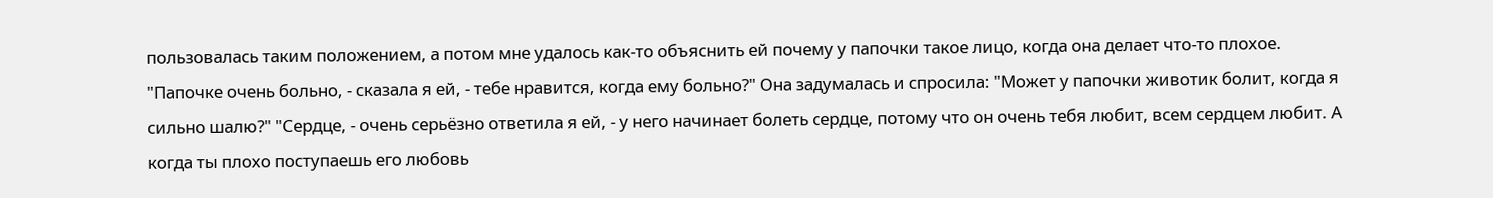пользовалась таким положением, а потом мне удалось как-то объяснить ей почему у папочки такое лицо, когда она делает что-то плохое. "Папочке очень больно, - сказала я ей, - тебе нравится, когда ему больно?" Она задумалась и спросила: "Может у папочки животик болит, когда я сильно шалю?" "Сердце, - очень серьёзно ответила я ей, - у него начинает болеть сердце, потому что он очень тебя любит, всем сердцем любит. А когда ты плохо поступаешь его любовь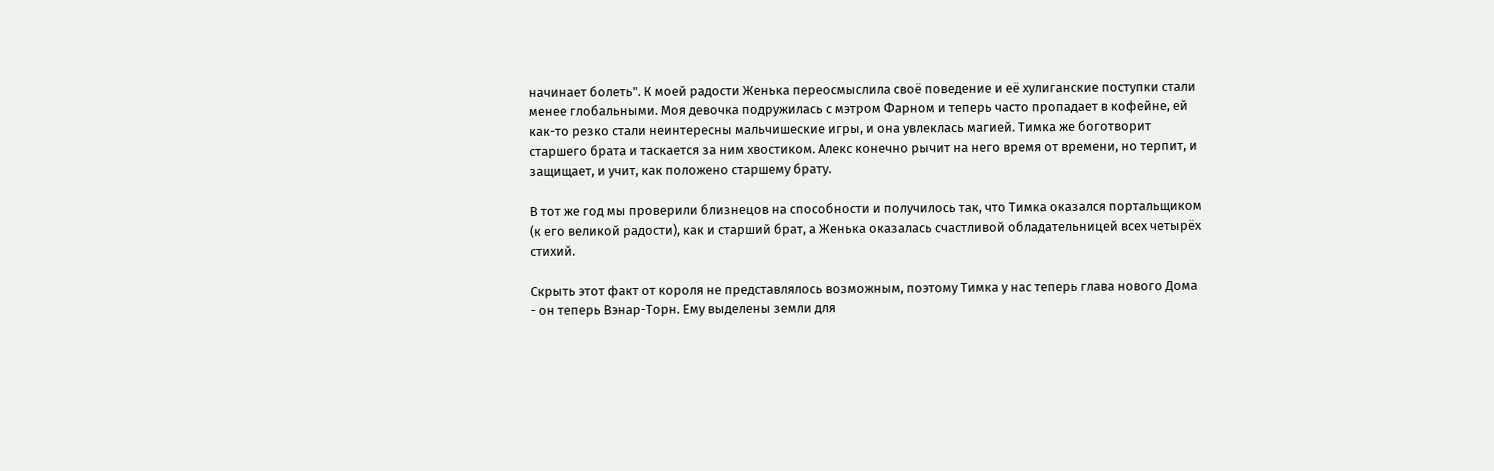начинает болеть". К моей радости Женька переосмыслила своё поведение и её хулиганские поступки стали менее глобальными. Моя девочка подружилась с мэтром Фарном и теперь часто пропадает в кофейне, ей как-то резко стали неинтересны мальчишеские игры, и она увлеклась магией. Тимка же боготворит старшего брата и таскается за ним хвостиком. Алекс конечно рычит на него время от времени, но терпит, и защищает, и учит, как положено старшему брату.

В тот же год мы проверили близнецов на способности и получилось так, что Тимка оказался портальщиком (к его великой радости), как и старший брат, а Женька оказалась счастливой обладательницей всех четырёх стихий.

Скрыть этот факт от короля не представлялось возможным, поэтому Тимка у нас теперь глава нового Дома - он теперь Вэнар-Торн. Ему выделены земли для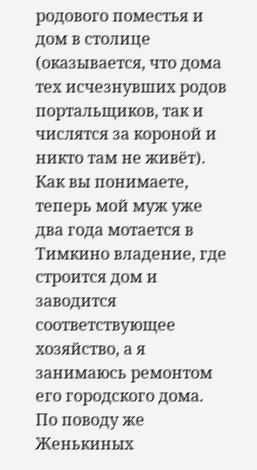родового поместья и дом в столице (оказывается, что дома тех исчезнувших родов портальщиков, так и числятся за короной и никто там не живёт). Как вы понимаете, теперь мой муж уже два года мотается в Тимкино владение, где строится дом и заводится соответствующее хозяйство, а я занимаюсь ремонтом его городского дома. По поводу же Женькиных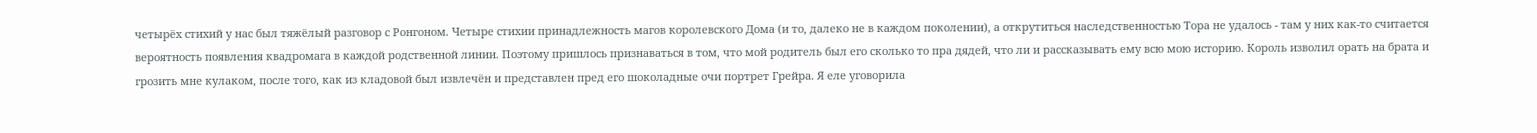четырёх стихий у нас был тяжёлый разговор с Ронгоном. Четыре стихии принадлежность магов королевского Дома (и то, далеко не в каждом поколении), а открутиться наследственностью Тора не удалось - там у них как-то считается вероятность появления квадромага в каждой родственной линии. Поэтому пришлось признаваться в том, что мой родитель был его сколько то пра дядей, что ли и рассказывать ему всю мою историю. Король изволил орать на брата и грозить мне кулаком, после того, как из кладовой был извлечён и представлен пред его шоколадные очи портрет Грейра. Я еле уговорила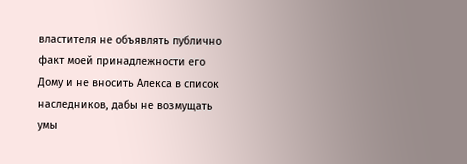властителя не объявлять публично факт моей принадлежности его Дому и не вносить Алекса в список наследников, дабы не возмущать умы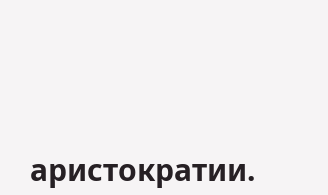аристократии.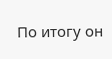По итогу он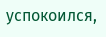успокоился,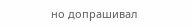но допрашивал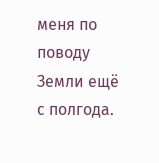меня по поводу Земли ещё с полгода.